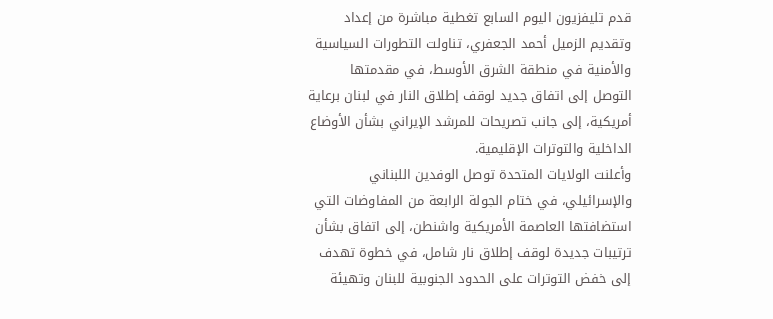قدم تليفزيون اليوم السابع تغطية مباشرة من إعداد وتقديم الزميل أحمد الجعفري، تناولت التطورات السياسية والأمنية في منطقة الشرق الأوسط، في مقدمتها التوصل إلى اتفاق جديد لوقف إطلاق النار في لبنان برعاية أمريكية، إلى جانب تصريحات للمرشد الإيراني بشأن الأوضاع الداخلية والتوترات الإقليمية.
وأعلنت الولايات المتحدة توصل الوفدين اللبناني والإسرائيلي، في ختام الجولة الرابعة من المفاوضات التي استضافتها العاصمة الأمريكية واشنطن، إلى اتفاق بشأن ترتيبات جديدة لوقف إطلاق نار شامل، في خطوة تهدف إلى خفض التوترات على الحدود الجنوبية للبنان وتهيئة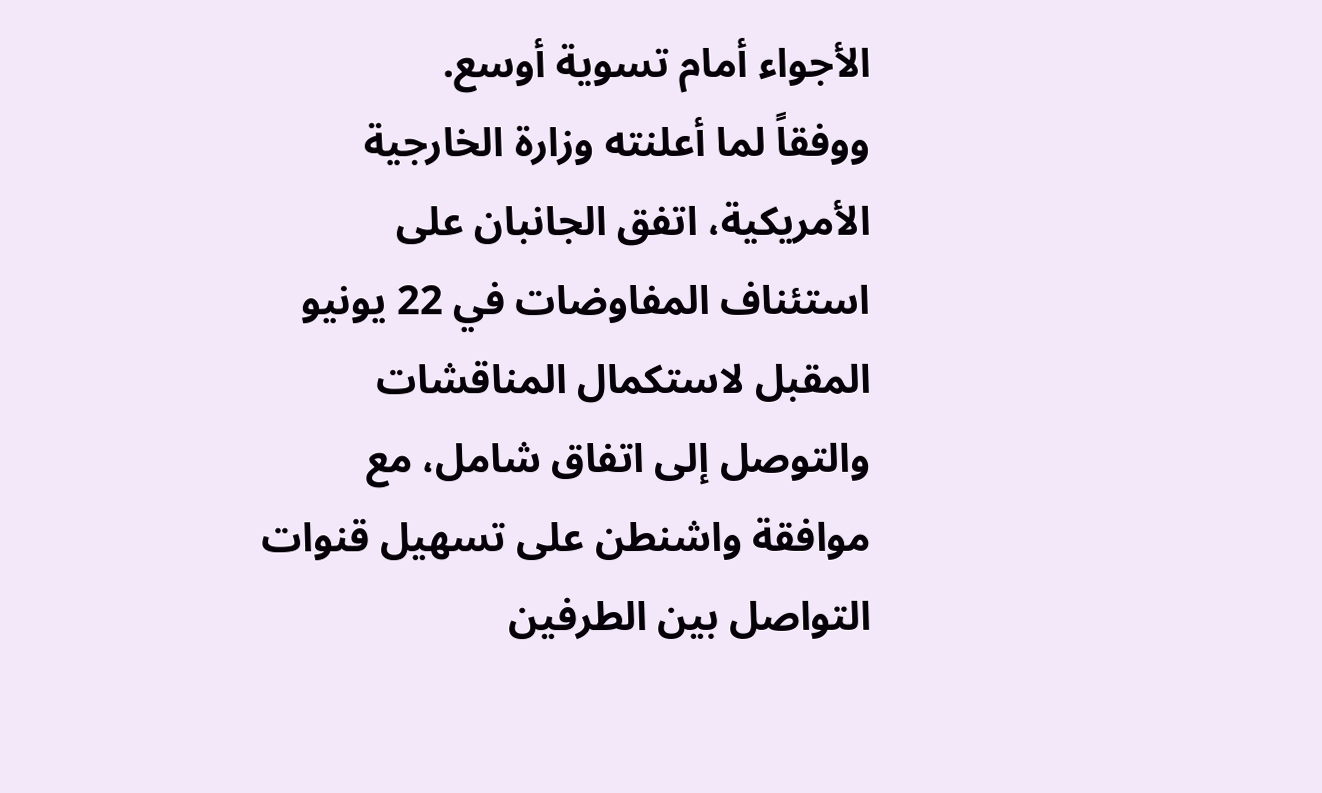الأجواء أمام تسوية أوسع.
ووفقاً لما أعلنته وزارة الخارجية الأمريكية، اتفق الجانبان على استئناف المفاوضات في 22 يونيو المقبل لاستكمال المناقشات والتوصل إلى اتفاق شامل، مع موافقة واشنطن على تسهيل قنوات التواصل بين الطرفين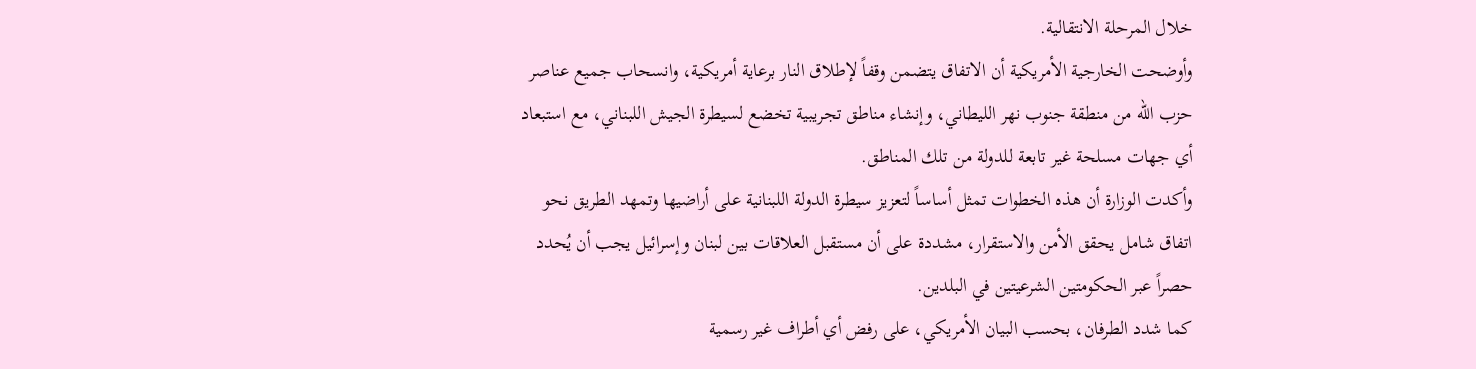خلال المرحلة الانتقالية.
وأوضحت الخارجية الأمريكية أن الاتفاق يتضمن وقفاً لإطلاق النار برعاية أمريكية، وانسحاب جميع عناصر حزب الله من منطقة جنوب نهر الليطاني، وإنشاء مناطق تجريبية تخضع لسيطرة الجيش اللبناني، مع استبعاد أي جهات مسلحة غير تابعة للدولة من تلك المناطق.
وأكدت الوزارة أن هذه الخطوات تمثل أساساً لتعزيز سيطرة الدولة اللبنانية على أراضيها وتمهد الطريق نحو اتفاق شامل يحقق الأمن والاستقرار، مشددة على أن مستقبل العلاقات بين لبنان وإسرائيل يجب أن يُحدد حصراً عبر الحكومتين الشرعيتين في البلدين.
كما شدد الطرفان، بحسب البيان الأمريكي، على رفض أي أطراف غير رسمية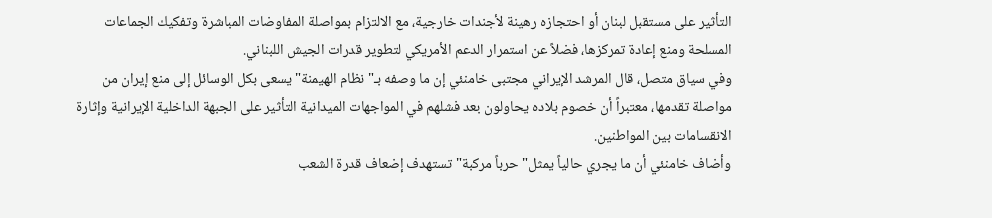التأثير على مستقبل لبنان أو احتجازه رهينة لأجندات خارجية، مع الالتزام بمواصلة المفاوضات المباشرة وتفكيك الجماعات المسلحة ومنع إعادة تمركزها، فضلاً عن استمرار الدعم الأمريكي لتطوير قدرات الجيش اللبناني.
وفي سياق متصل، قال المرشد الإيراني مجتبى خامنئي إن ما وصفه بـ" نظام الهيمنة" يسعى بكل الوسائل إلى منع إيران من مواصلة تقدمها، معتبراً أن خصوم بلاده يحاولون بعد فشلهم في المواجهات الميدانية التأثير على الجبهة الداخلية الإيرانية وإثارة الانقسامات بين المواطنين.
وأضاف خامنئي أن ما يجري حالياً يمثل" حرباً مركبة" تستهدف إضعاف قدرة الشعب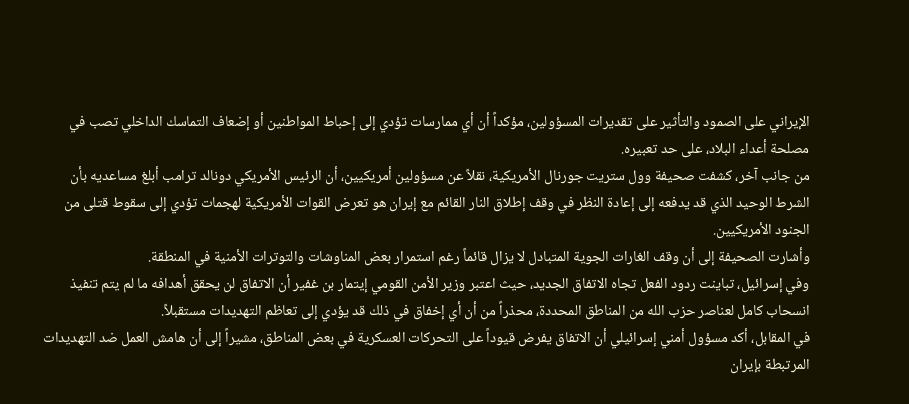الإيراني على الصمود والتأثير على تقديرات المسؤولين، مؤكداً أن أي ممارسات تؤدي إلى إحباط المواطنين أو إضعاف التماسك الداخلي تصب في مصلحة أعداء البلاد، على حد تعبيره.
من جانب آخر، كشفت صحيفة وول ستريت جورنال الأمريكية، نقلاً عن مسؤولين أمريكيين، أن الرئيس الأمريكي دونالد ترامب أبلغ مساعديه بأن الشرط الوحيد الذي قد يدفعه إلى إعادة النظر في وقف إطلاق النار القائم مع إيران هو تعرض القوات الأمريكية لهجمات تؤدي إلى سقوط قتلى من الجنود الأمريكيين.
وأشارت الصحيفة إلى أن وقف الغارات الجوية المتبادل لا يزال قائماً رغم استمرار بعض المناوشات والتوترات الأمنية في المنطقة.
وفي إسرائيل، تباينت ردود الفعل تجاه الاتفاق الجديد، حيث اعتبر وزير الأمن القومي إيتمار بن غفير أن الاتفاق لن يحقق أهدافه ما لم يتم تنفيذ انسحاب كامل لعناصر حزب الله من المناطق المحددة، محذراً من أن أي إخفاق في ذلك قد يؤدي إلى تعاظم التهديدات مستقبلاً.
في المقابل، أكد مسؤول أمني إسرائيلي أن الاتفاق يفرض قيوداً على التحركات العسكرية في بعض المناطق، مشيراً إلى أن هامش العمل ضد التهديدات المرتبطة بإيران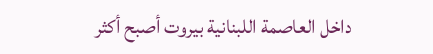داخل العاصمة اللبنانية بيروت أصبح أكثر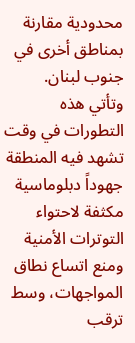محدودية مقارنة بمناطق أخرى في جنوب لبنان.
وتأتي هذه التطورات في وقت تشهد فيه المنطقة جهوداً دبلوماسية مكثفة لاحتواء التوترات الأمنية ومنع اتساع نطاق المواجهات، وسط ترقب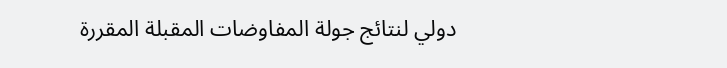دولي لنتائج جولة المفاوضات المقبلة المقررة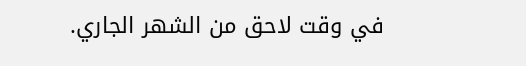في وقت لاحق من الشهر الجاري.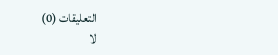التعليقات (0)
لا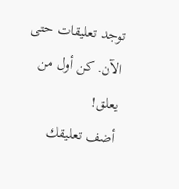توجد تعليقات حتى الآن. كن أول من يعلق!
أضف تعليقك